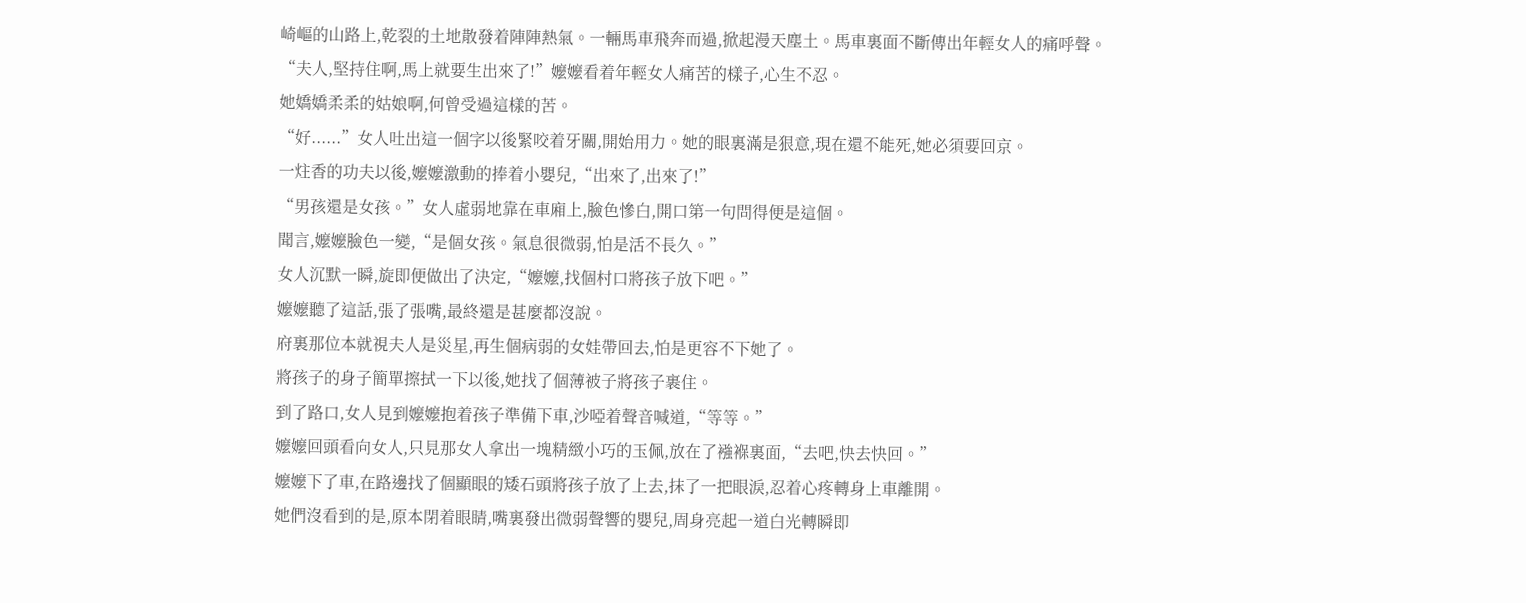崎嶇的山路上,乾裂的土地散發着陣陣熱氣。一輛馬車飛奔而過,掀起漫天塵土。馬車裏面不斷傳出年輕女人的痛呼聲。
“夫人,堅持住啊,馬上就要生出來了!”嬤嬤看着年輕女人痛苦的樣子,心生不忍。
她嬌嬌柔柔的姑娘啊,何曾受過這樣的苦。
“好......”女人吐出這一個字以後緊咬着牙關,開始用力。她的眼裏滿是狠意,現在還不能死,她必須要回京。
一炷香的功夫以後,嬤嬤激動的捧着小嬰兒,“出來了,出來了!”
“男孩還是女孩。”女人虛弱地靠在車廂上,臉色慘白,開口第一句問得便是這個。
聞言,嬤嬤臉色一變,“是個女孩。氣息很微弱,怕是活不長久。”
女人沉默一瞬,旋即便做出了決定,“嬤嬤,找個村口將孩子放下吧。”
嬤嬤聽了這話,張了張嘴,最終還是甚麼都沒說。
府裏那位本就視夫人是災星,再生個病弱的女娃帶回去,怕是更容不下她了。
將孩子的身子簡單擦拭一下以後,她找了個薄被子將孩子裹住。
到了路口,女人見到嬤嬤抱着孩子準備下車,沙啞着聲音喊道,“等等。”
嬤嬤回頭看向女人,只見那女人拿出一塊精緻小巧的玉佩,放在了襁褓裏面,“去吧,快去快回。”
嬤嬤下了車,在路邊找了個顯眼的矮石頭將孩子放了上去,抹了一把眼淚,忍着心疼轉身上車離開。
她們沒看到的是,原本閉着眼睛,嘴裏發出微弱聲響的嬰兒,周身亮起一道白光轉瞬即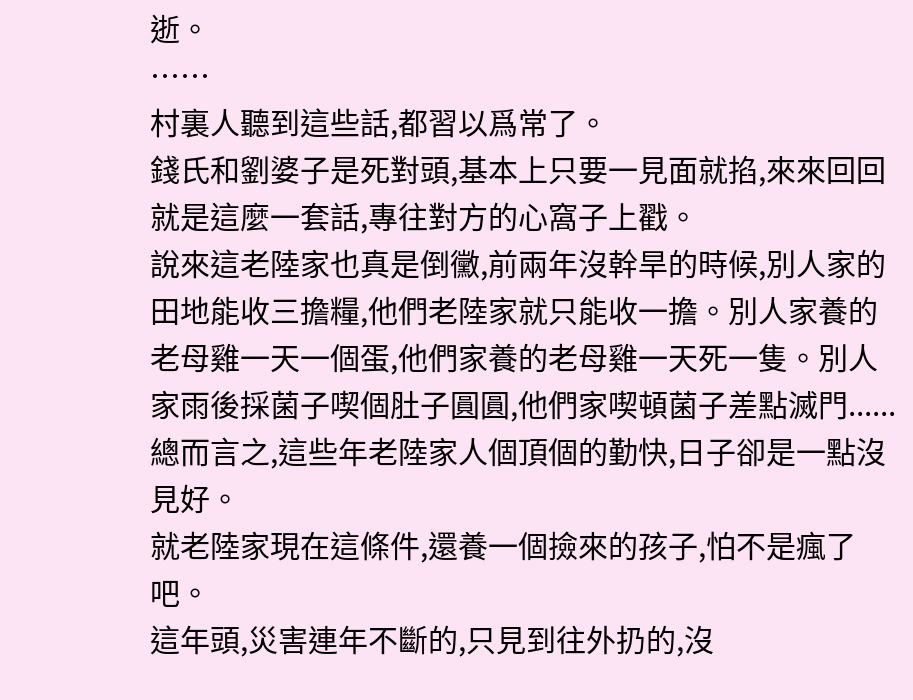逝。
……
村裏人聽到這些話,都習以爲常了。
錢氏和劉婆子是死對頭,基本上只要一見面就掐,來來回回就是這麼一套話,專往對方的心窩子上戳。
說來這老陸家也真是倒黴,前兩年沒幹旱的時候,別人家的田地能收三擔糧,他們老陸家就只能收一擔。別人家養的老母雞一天一個蛋,他們家養的老母雞一天死一隻。別人家雨後採菌子喫個肚子圓圓,他們家喫頓菌子差點滅門......
總而言之,這些年老陸家人個頂個的勤快,日子卻是一點沒見好。
就老陸家現在這條件,還養一個撿來的孩子,怕不是瘋了吧。
這年頭,災害連年不斷的,只見到往外扔的,沒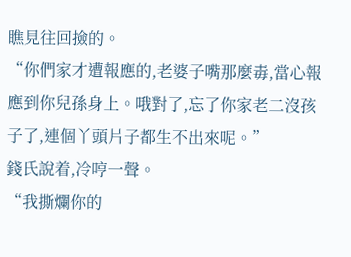瞧見往回撿的。
“你們家才遭報應的,老婆子嘴那麼毒,當心報應到你兒孫身上。哦對了,忘了你家老二沒孩子了,連個丫頭片子都生不出來呢。”
錢氏說着,冷哼一聲。
“我撕爛你的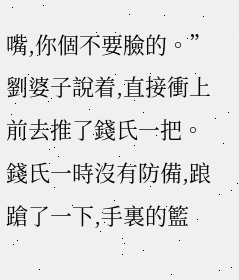嘴,你個不要臉的。”劉婆子說着,直接衝上前去推了錢氏一把。
錢氏一時沒有防備,踉蹌了一下,手裏的籃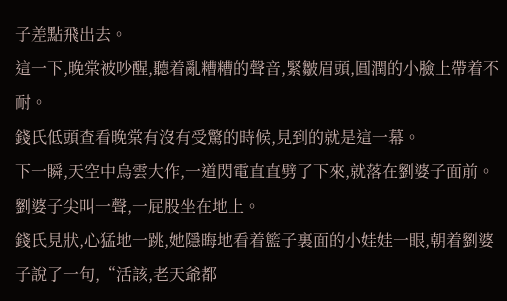子差點飛出去。
這一下,晚棠被吵醒,聽着亂糟糟的聲音,緊皺眉頭,圓潤的小臉上帶着不耐。
錢氏低頭查看晚棠有沒有受驚的時候,見到的就是這一幕。
下一瞬,天空中烏雲大作,一道閃電直直劈了下來,就落在劉婆子面前。
劉婆子尖叫一聲,一屁股坐在地上。
錢氏見狀,心猛地一跳,她隱晦地看着籃子裏面的小娃娃一眼,朝着劉婆子說了一句,“活該,老天爺都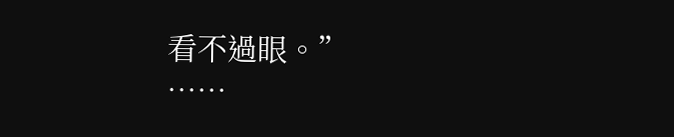看不過眼。”
……